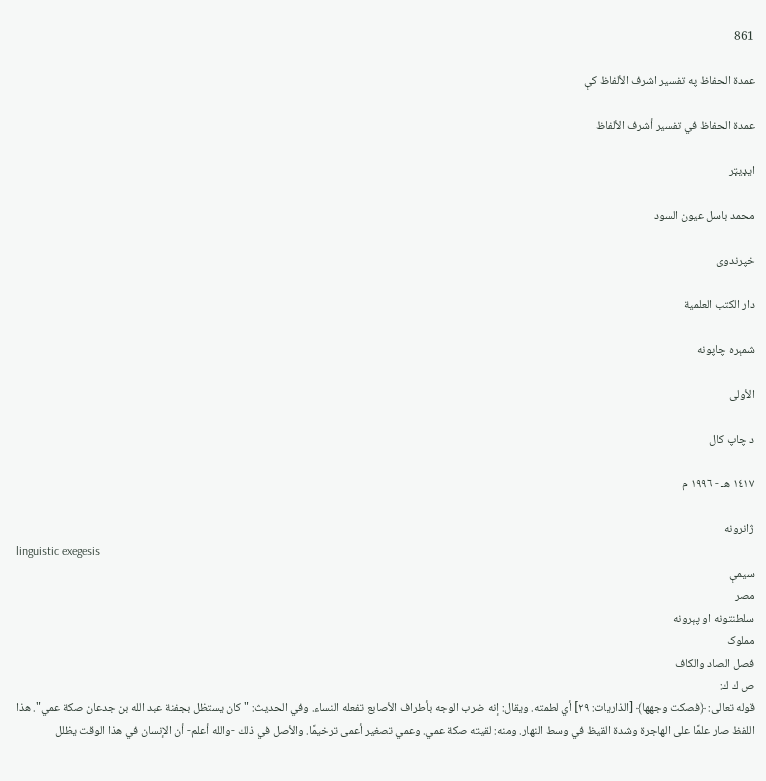861

عمدة الحفاظ په تفسير اشرف الألفاظ کې

عمدة الحفاظ في تفسير أشرف الألفاظ

ایډیټر

محمد باسل عيون السود

خپرندوی

دار الكتب العلمية

شمېره چاپونه

الأولى

د چاپ کال

١٤١٧ هـ - ١٩٩٦ م

ژانرونه
linguistic exegesis
سیمې
مصر
سلطنتونه او پېرونه
مملوک
فصل الصاد والكاف
ص ك ك:
قوله تعالى: ﴿فصكت وجهها﴾ [الذاريات: ٢٩] أي لطمته. ويقال: إنه ضرب الوجه بأطراف الأصابع تفعله النساء. وفي الحديث: "كان يستظل بجفنة عبد الله بن جدعان صكة عمي". هذا اللفظ صار علمًا على الهاجرة وشدة القيظ في وسط النهار. ومنه: لقيته صكة عمي. وعمي تصغير أعمى ترخيمًا. والأصل في ذلك -والله أعلم- أن الإنسان في هذا الوقت يظلل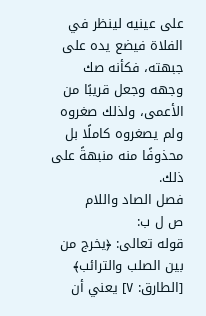على عينيه لينظر في الفلاة فيضع يده على جبهته، فكأنه صك وجهه وجعل قريبًا من الأعمى، ولذلك صغروه ولم يصغروه كاملًا بل محذوفًا منه منبهةً على ذلك.
فصل الصاد واللام
ص ل ب:
قوله تعالى: ﴿يخرج من بين الصلب والترائب﴾ [الطارق: ٧] يعني أن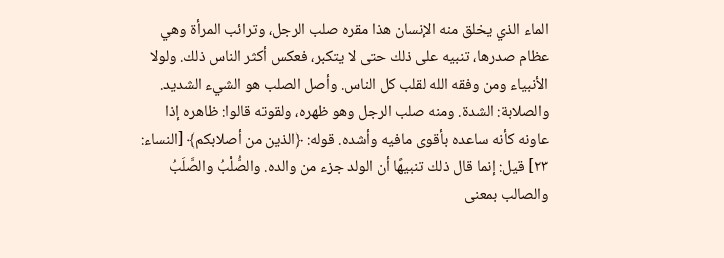الماء الذي يخلق منه الإنسان هذا مقره صلب الرجل، وترائب المرأة وهي عظام صدرها، تنبيه على ذلك حتى لا يتكبر، فعكس أكثر الناس ذلك. ولولا الأنبياء ومن وفقه الله لقلب كل الناس. وأصل الصلب هو الشيء الشديد. والصلابة: الشدة. ومنه صلب الرجل وهو ظهره، ولقوته قالوا: ظاهره إذا عاونه كأنه ساعده بأقوى مافيه وأشده. قوله: ﴿الذين من أصلابكم﴾ [النساء: ٢٣] قيل: إنما قال ذلك تنبيهًا أن الولد جزء من والده. والصُّلْبُ والصَّلَبُ والصالب بمعنى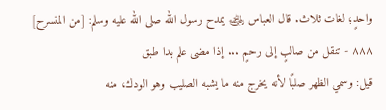واحدٍ؛ لغات ثلاث. قال العباس ﵁ يمدح رسول الله صلى الله عليه وسلم: [من المنسرح]
٨٨٨ - تنقل من صالبٍ إلى رحمٍ ... إذا مضى علم بدا طبق
قيل: وسمي الظهر صلبًا لأنه يخرج منه ما يشبه الصليب وهو الودك، منه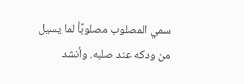سمي المصلوب مصلوبًأ لما يسيل من ودكه عند صلبه. وأنشد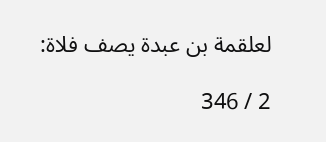لعلقمة بن عبدة يصف فلاة:

2 / 346